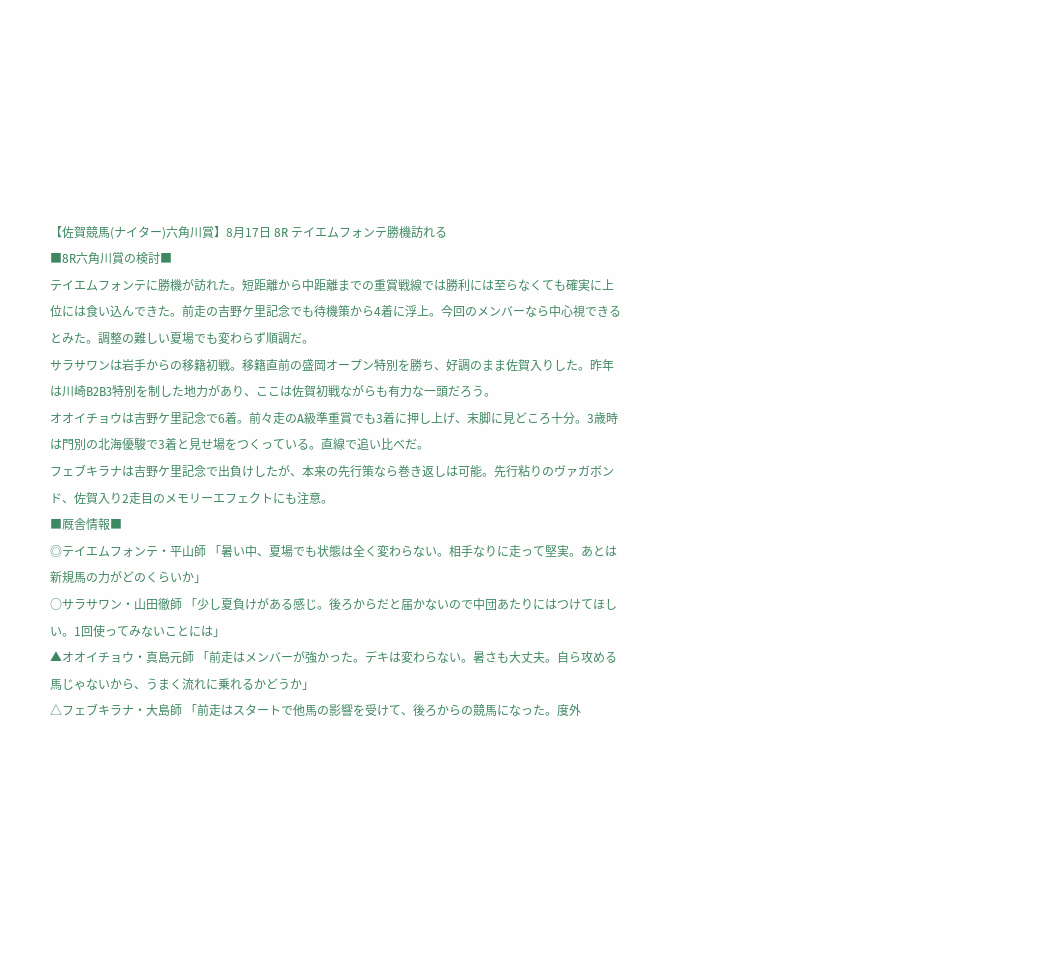【佐賀競馬(ナイター)六角川賞】8月17日 8R テイエムフォンテ勝機訪れる
■8R六角川賞の検討■
テイエムフォンテに勝機が訪れた。短距離から中距離までの重賞戦線では勝利には至らなくても確実に上位には食い込んできた。前走の吉野ケ里記念でも待機策から4着に浮上。今回のメンバーなら中心視できるとみた。調整の難しい夏場でも変わらず順調だ。
サラサワンは岩手からの移籍初戦。移籍直前の盛岡オープン特別を勝ち、好調のまま佐賀入りした。昨年は川崎B2B3特別を制した地力があり、ここは佐賀初戦ながらも有力な一頭だろう。
オオイチョウは吉野ケ里記念で6着。前々走のA級準重賞でも3着に押し上げ、末脚に見どころ十分。3歳時は門別の北海優駿で3着と見せ場をつくっている。直線で追い比べだ。
フェブキラナは吉野ケ里記念で出負けしたが、本来の先行策なら巻き返しは可能。先行粘りのヴァガボンド、佐賀入り2走目のメモリーエフェクトにも注意。
■厩舎情報■
◎テイエムフォンテ・平山師 「暑い中、夏場でも状態は全く変わらない。相手なりに走って堅実。あとは新規馬の力がどのくらいか」
○サラサワン・山田徹師 「少し夏負けがある感じ。後ろからだと届かないので中団あたりにはつけてほしい。1回使ってみないことには」
▲オオイチョウ・真島元師 「前走はメンバーが強かった。デキは変わらない。暑さも大丈夫。自ら攻める馬じゃないから、うまく流れに乗れるかどうか」
△フェブキラナ・大島師 「前走はスタートで他馬の影響を受けて、後ろからの競馬になった。度外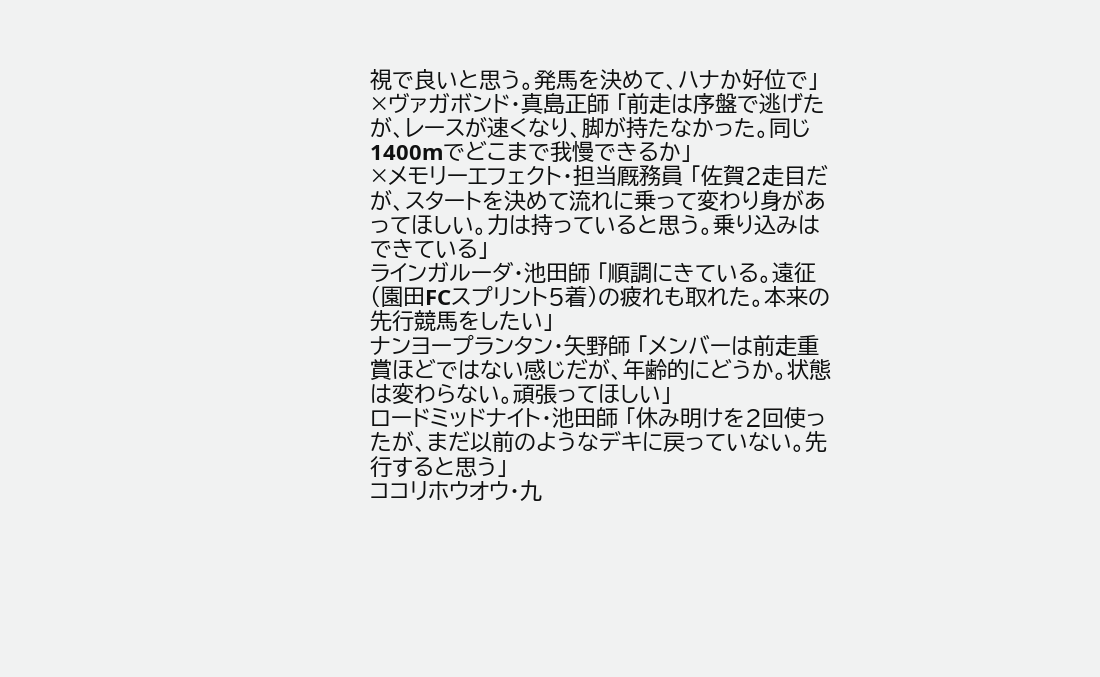視で良いと思う。発馬を決めて、ハナか好位で」
×ヴァガボンド・真島正師 「前走は序盤で逃げたが、レースが速くなり、脚が持たなかった。同じ1400mでどこまで我慢できるか」
×メモリーエフェクト・担当厩務員 「佐賀2走目だが、スタートを決めて流れに乗って変わり身があってほしい。力は持っていると思う。乗り込みはできている」
ラインガルーダ・池田師 「順調にきている。遠征(園田FCスプリント5着)の疲れも取れた。本来の先行競馬をしたい」
ナンヨープランタン・矢野師 「メンバーは前走重賞ほどではない感じだが、年齢的にどうか。状態は変わらない。頑張ってほしい」
ロードミッドナイト・池田師 「休み明けを2回使ったが、まだ以前のようなデキに戻っていない。先行すると思う」
ココリホウオウ・九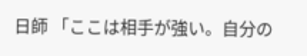日師 「ここは相手が強い。自分の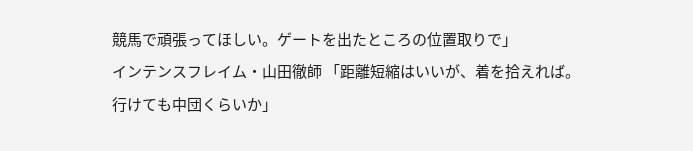競馬で頑張ってほしい。ゲートを出たところの位置取りで」
インテンスフレイム・山田徹師 「距離短縮はいいが、着を拾えれば。行けても中団くらいか」